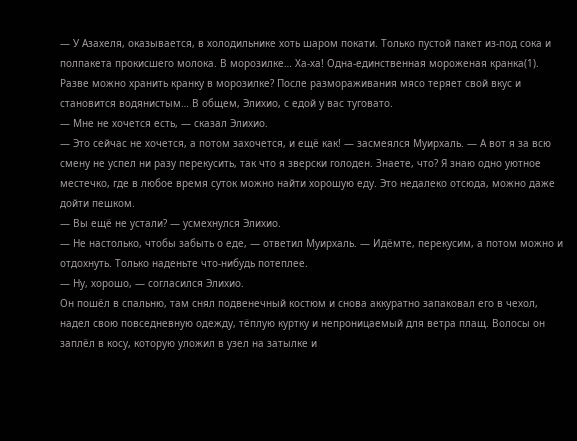— У Азахеля, оказывается, в холодильнике хоть шаром покати. Только пустой пакет из-под сока и полпакета прокисшего молока. В морозилке… Ха-ха! Одна-единственная мороженая кранка(1). Разве можно хранить кранку в морозилке? После размораживания мясо теряет свой вкус и становится водянистым… В общем, Элихио, с едой у вас туговато.
— Мне не хочется есть, — сказал Элихио.
— Это сейчас не хочется, а потом захочется, и ещё как! — засмеялся Муирхаль. — А вот я за всю смену не успел ни разу перекусить, так что я зверски голоден. Знаете, что? Я знаю одно уютное местечко, где в любое время суток можно найти хорошую еду. Это недалеко отсюда, можно даже дойти пешком.
— Вы ещё не устали? — усмехнулся Элихио.
— Не настолько, чтобы забыть о еде, — ответил Муирхаль. — Идёмте, перекусим, а потом можно и отдохнуть. Только наденьте что-нибудь потеплее.
— Ну, хорошо, — согласился Элихио.
Он пошёл в спальню, там снял подвенечный костюм и снова аккуратно запаковал его в чехол, надел свою повседневную одежду, тёплую куртку и непроницаемый для ветра плащ. Волосы он заплёл в косу, которую уложил в узел на затылке и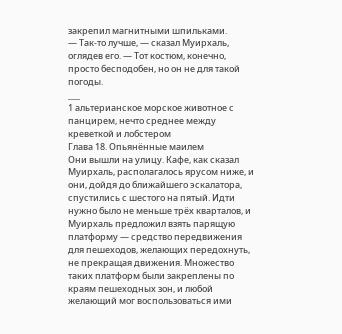закрепил магнитными шпильками.
— Так-то лучше, — сказал Муирхаль, оглядев его. — Тот костюм, конечно, просто бесподобен, но он не для такой погоды.
___
1 альтерианское морское животное с панцирем, нечто среднее между креветкой и лобстером
Глава 18. Опьянённые маилем
Они вышли на улицу. Кафе, как сказал Муирхаль, располагалось ярусом ниже, и они, дойдя до ближайшего эскалатора, спустились с шестого на пятый. Идти нужно было не меньше трёх кварталов, и Муирхаль предложил взять парящую платформу — средство передвижения для пешеходов, желающих передохнуть, не прекращая движения. Множество таких платформ были закреплены по краям пешеходных зон, и любой желающий мог воспользоваться ими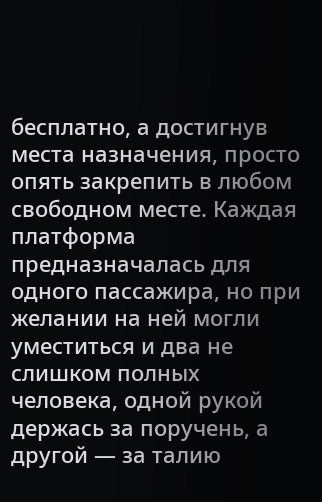бесплатно, а достигнув места назначения, просто опять закрепить в любом свободном месте. Каждая платформа предназначалась для одного пассажира, но при желании на ней могли уместиться и два не слишком полных человека, одной рукой держась за поручень, а другой — за талию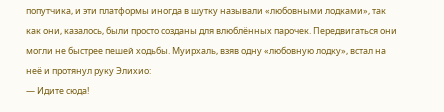попутчика, и эти платформы иногда в шутку называли «любовными лодками», так как они, казалось, были просто созданы для влюблённых парочек. Передвигаться они могли не быстрее пешей ходьбы. Муирхаль, взяв одну «любовную лодку», встал на неё и протянул руку Элихио:
— Идите сюда!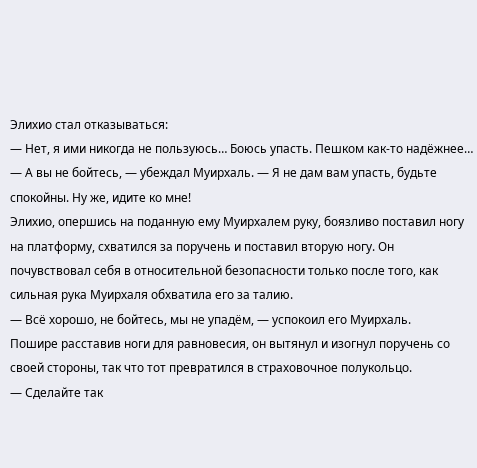Элихио стал отказываться:
— Нет, я ими никогда не пользуюсь… Боюсь упасть. Пешком как-то надёжнее…
— А вы не бойтесь, — убеждал Муирхаль. — Я не дам вам упасть, будьте спокойны. Ну же, идите ко мне!
Элихио, опершись на поданную ему Муирхалем руку, боязливо поставил ногу на платформу, схватился за поручень и поставил вторую ногу. Он почувствовал себя в относительной безопасности только после того, как сильная рука Муирхаля обхватила его за талию.
— Всё хорошо, не бойтесь, мы не упадём, — успокоил его Муирхаль.
Пошире расставив ноги для равновесия, он вытянул и изогнул поручень со своей стороны, так что тот превратился в страховочное полукольцо.
— Сделайте так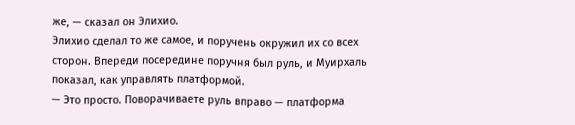же, — сказал он Элихио.
Элихио сделал то же самое, и поручень окружил их со всех сторон. Впереди посередине поручня был руль, и Муирхаль показал, как управлять платформой.
— Это просто. Поворачиваете руль вправо — платформа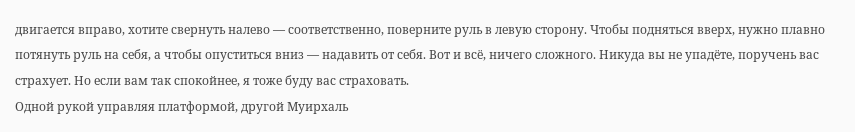двигается вправо, хотите свернуть налево — соответственно, поверните руль в левую сторону. Чтобы подняться вверх, нужно плавно потянуть руль на себя, а чтобы опуститься вниз — надавить от себя. Вот и всё, ничего сложного. Никуда вы не упадёте, поручень вас страхует. Но если вам так спокойнее, я тоже буду вас страховать.
Одной рукой управляя платформой, другой Муирхаль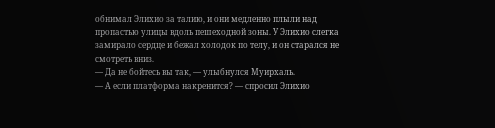обнимал Элихио за талию, и они медленно плыли над пропастью улицы вдоль пешеходной зоны. У Элихио слегка замирало сердце и бежал холодок по телу, и он старался не смотреть вниз.
— Да не бойтесь вы так, — улыбнулся Муирхаль.
— А если платформа накренится? — спросил Элихио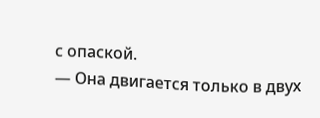с опаской.
— Она двигается только в двух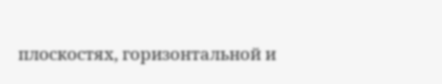плоскостях, горизонтальной и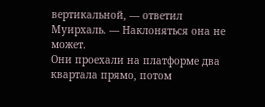вертикальной, — ответил Муирхаль. — Наклоняться она не может.
Они проехали на платформе два квартала прямо, потом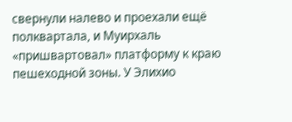свернули налево и проехали ещё полквартала, и Муирхаль «пришвартовал» платформу к краю пешеходной зоны. У Элихио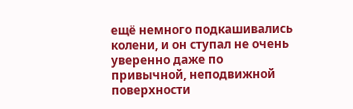ещё немного подкашивались колени, и он ступал не очень уверенно даже по привычной, неподвижной поверхности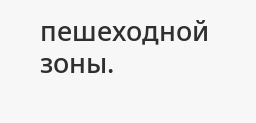пешеходной зоны.